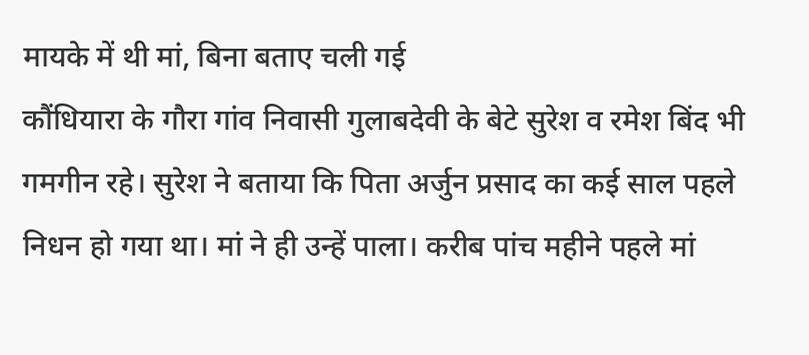मायके में थी मां, बिना बताए चली गई
कौंधियारा के गौरा गांव निवासी गुलाबदेवी के बेटे सुरेश व रमेश बिंद भी गमगीन रहे। सुरेश ने बताया कि पिता अर्जुन प्रसाद का कई साल पहले निधन हो गया था। मां ने ही उन्हें पाला। करीब पांच महीने पहले मां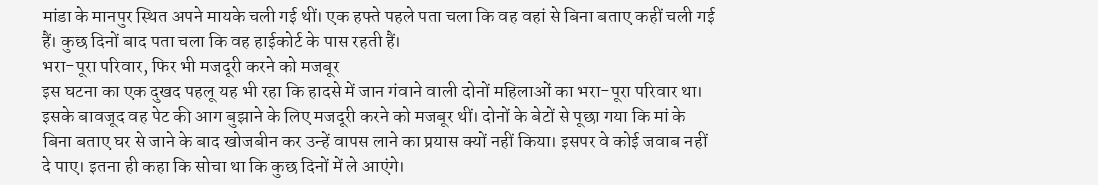मांडा के मानपुर स्थित अपने मायके चली गई थीं। एक हफ्ते पहले पता चला कि वह वहां से बिना बताए कहीं चली गई हैं। कुछ दिनों बाद पता चला कि वह हाईकोर्ट के पास रहती हैं।
भरा-पूरा परिवार, फिर भी मजदूरी करने को मजबूर
इस घटना का एक दुखद पहलू यह भी रहा कि हादसे में जान गंवाने वाली दोनों महिलाओं का भरा-पूरा परिवार था। इसके बावजूद वह पेट की आग बुझाने के लिए मजदूरी करने को मजबूर थीं। दोनों के बेटों से पूछा गया कि मां के बिना बताए घर से जाने के बाद खोजबीन कर उन्हें वापस लाने का प्रयास क्यों नहीं किया। इसपर वे कोई जवाब नहीं दे पाए। इतना ही कहा कि सोचा था कि कुछ दिनों में ले आएंगे।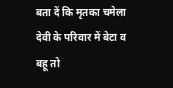बता दें कि मृतका चमेला देवी के परिवार में बेटा व बहू तो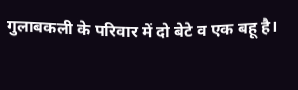गुलाबकली के परिवार में दो बेटे व एक बहू है।